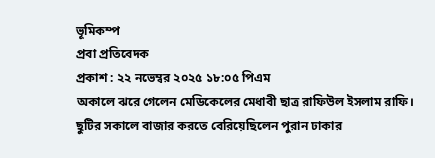ভূমিকম্প
প্রবা প্রতিবেদক
প্রকাশ : ২২ নভেম্বর ২০২৫ ১৮:০৫ পিএম
অকালে ঝরে গেলেন মেডিকেলের মেধাবী ছাত্র রাফিউল ইসলাম রাফি।
ছুটির সকালে বাজার করতে বেরিয়েছিলেন পুরান ঢাকার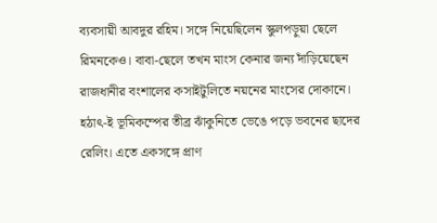ব্যবসায়ী আবদুর রহিম। সঙ্গে নিয়েছিলেন স্কুলপড়ুয়া ছেলে রিমনকেও। বাবা-ছেলে তখন মাংস কেনার জন্য দাঁড়িয়েছেন রাজধানীর বংশালের কসাইটুলিতে নয়নের মাংসের দোকানে। হঠাৎ-ই ভূমিকম্পের তীব্র ঝাঁকুনিতে ভেঙে পড়ে ভবনের ছাদের রেলিং। এতে একসঙ্গে প্রাণ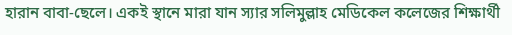হারান বাবা-ছেলে। একই স্থানে মারা যান স্যার সলিমুল্লাহ মেডিকেল কলেজের শিক্ষার্থী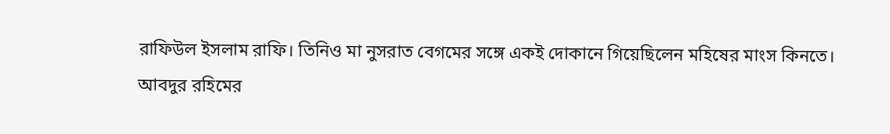রাফিউল ইসলাম রাফি। তিনিও মা নুসরাত বেগমের সঙ্গে একই দোকানে গিয়েছিলেন মহিষের মাংস কিনতে।
আবদুর রহিমের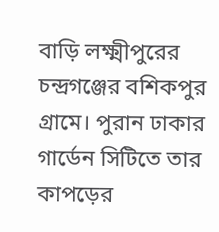বাড়ি লক্ষ্মীপুরের চন্দ্রগঞ্জের বশিকপুর গ্রামে। পুরান ঢাকার গার্ডেন সিটিতে তার কাপড়ের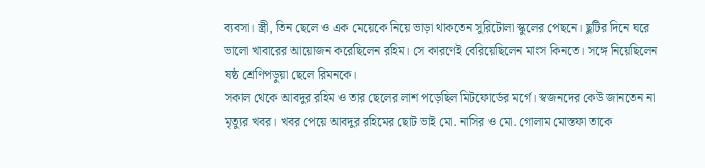ব্যবসা। স্ত্রী, তিন ছেলে ও এক মেয়েকে নিয়ে ভাড়া থাকতেন সুরিটোলা স্কুলের পেছনে। ছুটির দিনে ঘরে ভালো খাবারের আয়োজন করেছিলেন রহিম। সে কারণেই বেরিয়েছিলেন মাংস কিনতে। সঙ্গে নিয়েছিলেন ষষ্ঠ শ্রেণিপড়ুয়া ছেলে রিমনকে।
সকাল থেকে আবদুর রহিম ও তার ছেলের লাশ পড়েছিল মিটফোর্ডের মর্গে। স্বজনদের কেউ জানতেন না মৃত্যুর খবর। খবর পেয়ে আবদুর রহিমের ছোট ভাই মো. নাসির ও মো. গোলাম মোস্তফা তাকে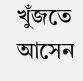খুঁজতে আসেন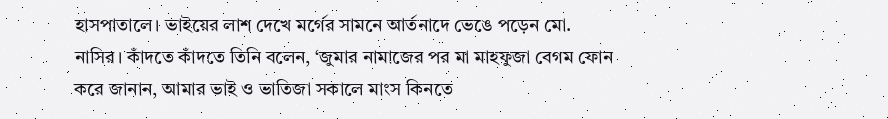হাসপাতালে। ভাইয়ের লাশ দেখে মর্গের সামনে আর্তনাদে ভেঙে পড়েন মো. নাসির। কাঁদতে কাঁদতে তিনি বলেন, ‘জুমার নামাজের পর মা মাহফুজা বেগম ফোন করে জানান, আমার ভাই ও ভাতিজা সকালে মাংস কিনতে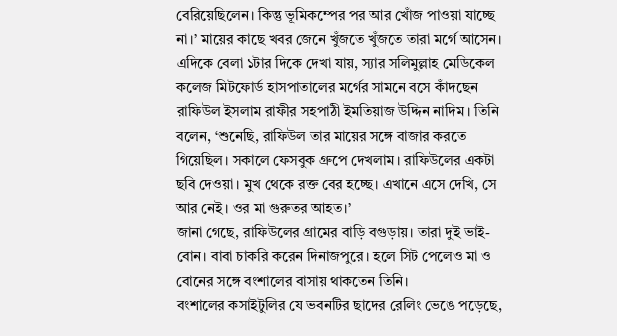বেরিয়েছিলেন। কিন্তু ভূমিকম্পের পর আর খোঁজ পাওয়া যাচ্ছে না।’ মায়ের কাছে খবর জেনে খুঁজতে খুঁজতে তারা মর্গে আসেন।
এদিকে বেলা ১টার দিকে দেখা যায়, স্যার সলিমুল্লাহ মেডিকেল কলেজ মিটফোর্ড হাসপাতালের মর্গের সামনে বসে কাঁদছেন রাফিউল ইসলাম রাফীর সহপাঠী ইমতিয়াজ উদ্দিন নাদিম। তিনি বলেন, ‘শুনেছি, রাফিউল তার মায়ের সঙ্গে বাজার করতে গিয়েছিল। সকালে ফেসবুক গ্রুপে দেখলাম। রাফিউলের একটা ছবি দেওয়া। মুখ থেকে রক্ত বের হচ্ছে। এখানে এসে দেখি, সে আর নেই। ওর মা গুরুতর আহত।’
জানা গেছে, রাফিউলের গ্রামের বাড়ি বগুড়ায়। তারা দুই ভাই-বোন। বাবা চাকরি করেন দিনাজপুরে। হলে সিট পেলেও মা ও বোনের সঙ্গে বংশালের বাসায় থাকতেন তিনি।
বংশালের কসাইটুলির যে ভবনটির ছাদের রেলিং ভেঙে পড়েছে,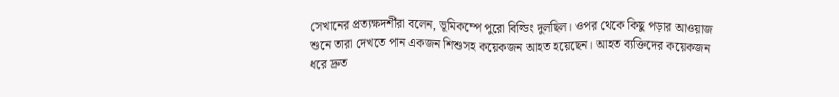সেখানের প্রত্যক্ষদর্শীরা বলেন, ভূমিকম্পে পুরো বিল্ডিং দুলছিল। ওপর থেকে কিছু পড়ার আওয়াজ শুনে তারা দেখতে পান একজন শিশুসহ কয়েকজন আহত হয়েছেন। আহত ব্যক্তিদের কয়েকজন ধরে দ্রুত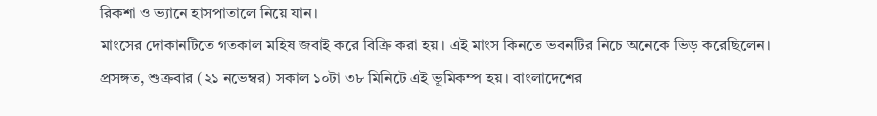রিকশা ও ভ্যানে হাসপাতালে নিয়ে যান।
মাংসের দোকানটিতে গতকাল মহিষ জবাই করে বিক্রি করা হয়। এই মাংস কিনতে ভবনটির নিচে অনেকে ভিড় করেছিলেন।
প্রসঙ্গত, শুক্রবার (২১ নভেম্বর) সকাল ১০টা ৩৮ মিনিটে এই ভূমিকম্প হয়। বাংলাদেশের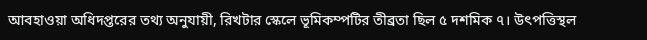আবহাওয়া অধিদপ্তরের তথ্য অনুযায়ী, রিখটার স্কেলে ভূমিকম্পটির তীব্রতা ছিল ৫ দশমিক ৭। উৎপত্তিস্থল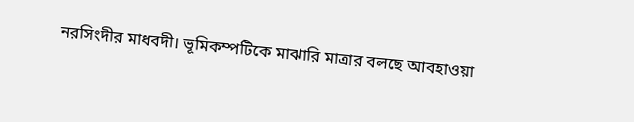নরসিংদীর মাধবদী। ভূমিকম্পটিকে মাঝারি মাত্রার বলছে আবহাওয়া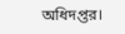অধিদপ্তর।